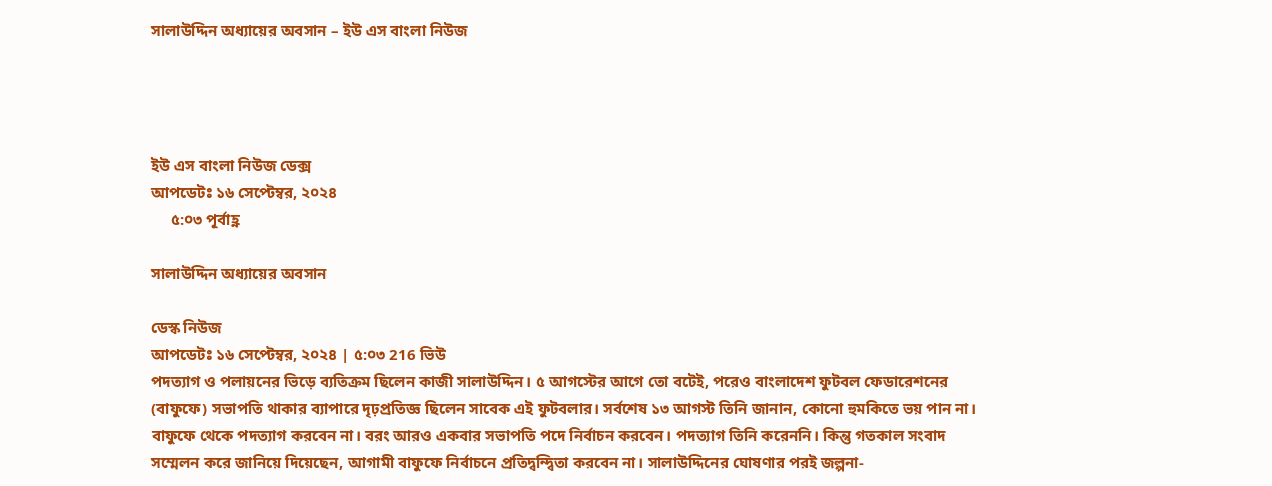সালাউদ্দিন অধ্যায়ের অবসান – ইউ এস বাংলা নিউজ




ইউ এস বাংলা নিউজ ডেক্স
আপডেটঃ ১৬ সেপ্টেম্বর, ২০২৪
     ৫:০৩ পূর্বাহ্ণ

সালাউদ্দিন অধ্যায়ের অবসান

ডেস্ক নিউজ
আপডেটঃ ১৬ সেপ্টেম্বর, ২০২৪ | ৫:০৩ 216 ভিউ
পদত্যাগ ও পলায়নের ভিড়ে ব্যতিক্রম ছিলেন কাজী সালাউদ্দিন। ৫ আগস্টের আগে তো বটেই, পরেও বাংলাদেশ ফুটবল ফেডারেশনের (বাফুফে) সভাপতি থাকার ব্যাপারে দৃঢ়প্রতিজ্ঞ ছিলেন সাবেক এই ফুটবলার। সর্বশেষ ১৩ আগস্ট তিনি জানান, কোনো হুমকিতে ভয় পান না। বাফুফে থেকে পদত্যাগ করবেন না। বরং আরও একবার সভাপতি পদে নির্বাচন করবেন। পদত্যাগ তিনি করেননি। কিন্তু গতকাল সংবাদ সম্মেলন করে জানিয়ে দিয়েছেন, আগামী বাফুফে নির্বাচনে প্রতিদ্বন্দ্বিতা করবেন না। সালাউদ্দিনের ঘোষণার পরই জল্পনা-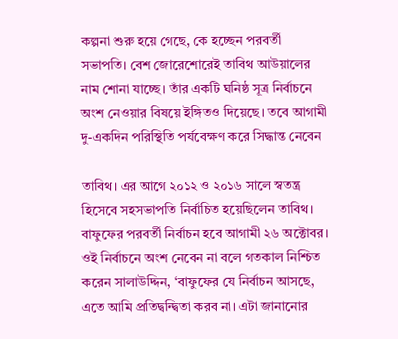কল্পনা শুরু হয়ে গেছে, কে হচ্ছেন পরবর্তী সভাপতি। বেশ জোরেশোরেই তাবিথ আউয়ালের নাম শোনা যাচ্ছে। তাঁর একটি ঘনিষ্ঠ সূত্র নির্বাচনে অংশ নেওয়ার বিষয়ে ইঙ্গিতও দিয়েছে। তবে আগামী দু-একদিন পরিস্থিতি পর্যবেক্ষণ করে সিদ্ধান্ত নেবেন

তাবিথ। এর আগে ২০১২ ও ২০১৬ সালে স্বতন্ত্র হিসেবে সহসভাপতি নির্বাচিত হয়েছিলেন তাবিথ। বাফুফের পরবর্তী নির্বাচন হবে আগামী ২৬ অক্টোবর। ওই নির্বাচনে অংশ নেবেন না বলে গতকাল নিশ্চিত করেন সালাউদ্দিন, ‘বাফুফের যে নির্বাচন আসছে, এতে আমি প্রতিদ্বন্দ্বিতা করব না। এটা জানানোর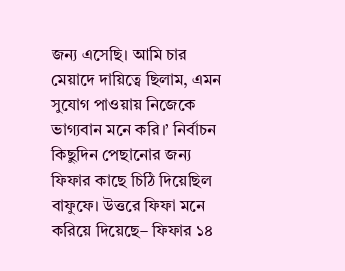জন্য এসেছি। আমি চার মেয়াদে দায়িত্বে ছিলাম, এমন সুযোগ পাওয়ায় নিজেকে ভাগ্যবান মনে করি।’ নির্বাচন কিছুদিন পেছানোর জন্য ফিফার কাছে চিঠি দিয়েছিল বাফুফে। উত্তরে ফিফা মনে করিয়ে দিয়েছে– ফিফার ১৪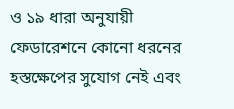ও ১৯ ধারা অনুযায়ী ফেডারেশনে কোনো ধরনের হস্তক্ষেপের সুযোগ নেই এবং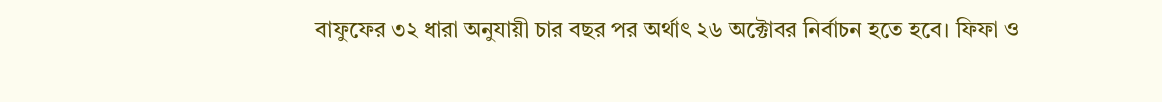বাফুফের ৩২ ধারা অনুযায়ী চার বছর পর অর্থাৎ ২৬ অক্টোবর নির্বাচন হতে হবে। ফিফা ও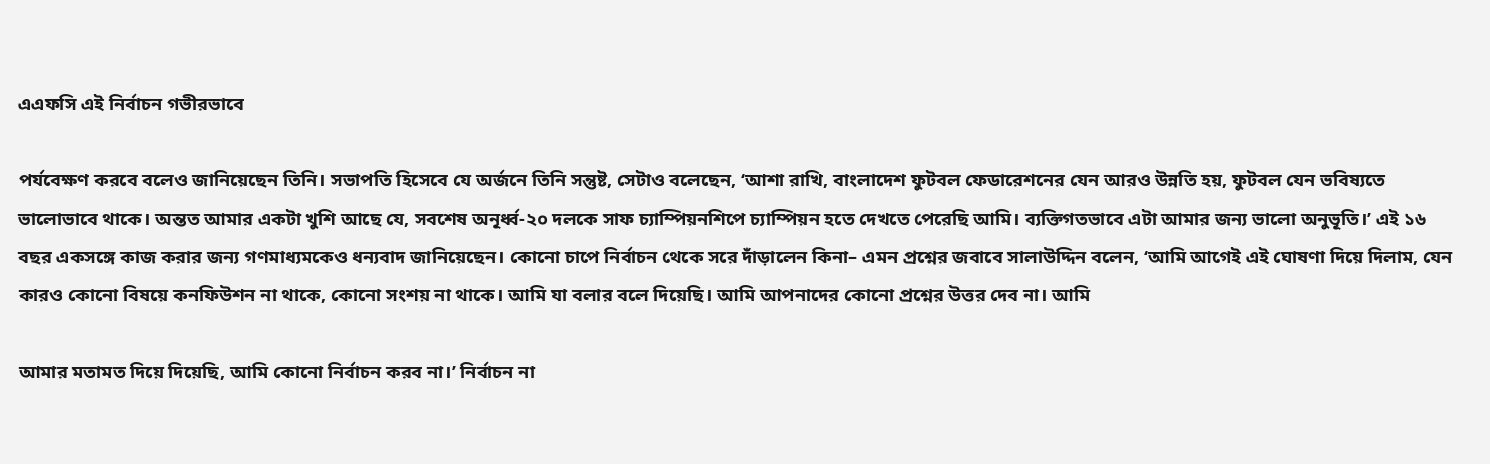এএফসি এই নির্বাচন গভীরভাবে

পর্যবেক্ষণ করবে বলেও জানিয়েছেন তিনি। সভাপতি হিসেবে যে অর্জনে তিনি সন্তুষ্ট, সেটাও বলেছেন, ‘আশা রাখি, বাংলাদেশ ফুটবল ফেডারেশনের যেন আরও উন্নতি হয়, ফুটবল যেন ভবিষ্যতে ভালোভাবে থাকে। অন্তত আমার একটা খুশি আছে যে, সবশেষ অনূর্ধ্ব-২০ দলকে সাফ চ্যাম্পিয়নশিপে চ্যাম্পিয়ন হতে দেখতে পেরেছি আমি। ব্যক্তিগতভাবে এটা আমার জন্য ভালো অনুভূতি।’ এই ১৬ বছর একসঙ্গে কাজ করার জন্য গণমাধ্যমকেও ধন্যবাদ জানিয়েছেন। কোনো চাপে নির্বাচন থেকে সরে দাঁড়ালেন কিনা– এমন প্রশ্নের জবাবে সালাউদ্দিন বলেন, ‘আমি আগেই এই ঘোষণা দিয়ে দিলাম, যেন কারও কোনো বিষয়ে কনফিউশন না থাকে, কোনো সংশয় না থাকে। আমি যা বলার বলে দিয়েছি। আমি আপনাদের কোনো প্রশ্নের উত্তর দেব না। আমি

আমার মতামত দিয়ে দিয়েছি, আমি কোনো নির্বাচন করব না।’ নির্বাচন না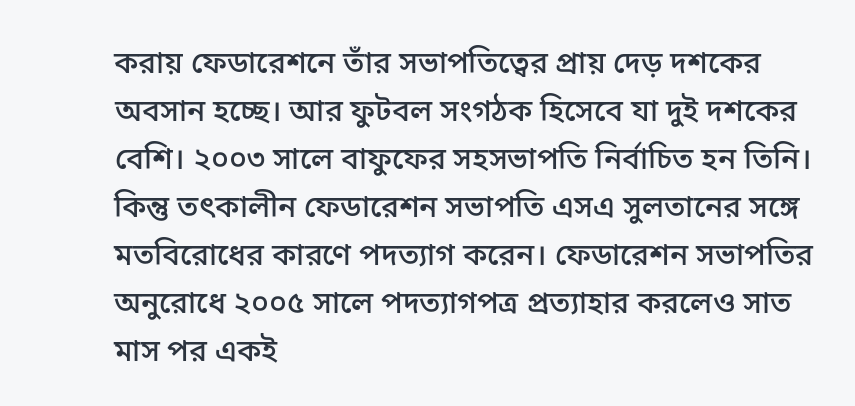করায় ফেডারেশনে তাঁর সভাপতিত্বের প্রায় দেড় দশকের অবসান হচ্ছে। আর ফুটবল সংগঠক হিসেবে যা দুই দশকের বেশি। ২০০৩ সালে বাফুফের সহসভাপতি নির্বাচিত হন তিনি। কিন্তু তৎকালীন ফেডারেশন সভাপতি এসএ সুলতানের সঙ্গে মতবিরোধের কারণে পদত্যাগ করেন। ফেডারেশন সভাপতির অনুরোধে ২০০৫ সালে পদত্যাগপত্র প্রত্যাহার করলেও সাত মাস পর একই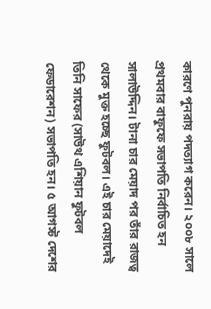কারণে পুনরায় পদত্যাগ করেন। ২০০৮ সালে প্রথমবার বাফুফে সভাপতি নির্বাচিত হন সালাউদ্দিন। টানা চার মেয়াদ পর তাঁর রাজত্ব থেকে মুক্ত হচ্ছে ফুটবল। এই চার মেয়াদেই তিনি সাফের (সাউথ এশিয়ান ফুটবল ফেডারেশন) সভাপতি হন। ৫ আগস্ট দেশের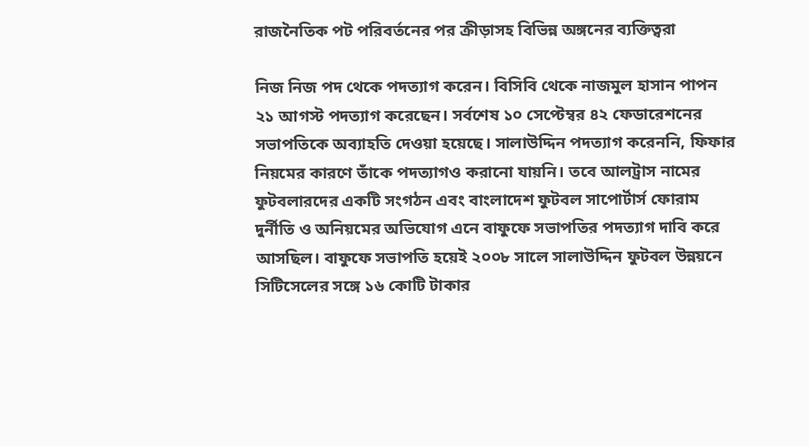রাজনৈতিক পট পরিবর্তনের পর ক্রীড়াসহ বিভিন্ন অঙ্গনের ব্যক্তিত্বরা

নিজ নিজ পদ থেকে পদত্যাগ করেন। বিসিবি থেকে নাজমুল হাসান পাপন ২১ আগস্ট পদত্যাগ করেছেন। সর্বশেষ ১০ সেপ্টেম্বর ৪২ ফেডারেশনের সভাপতিকে অব্যাহতি দেওয়া হয়েছে। সালাউদ্দিন পদত্যাগ করেননি, ফিফার নিয়মের কারণে তাঁকে পদত্যাগও করানো যায়নি। তবে আলট্রাস নামের ফুটবলারদের একটি সংগঠন এবং বাংলাদেশ ফুটবল সাপোর্টার্স ফোরাম দুর্নীতি ও অনিয়মের অভিযোগ এনে বাফুফে সভাপতির পদত্যাগ দাবি করে আসছিল। বাফুফে সভাপতি হয়েই ২০০৮ সালে সালাউদ্দিন ফুটবল উন্নয়নে সিটিসেলের সঙ্গে ১৬ কোটি টাকার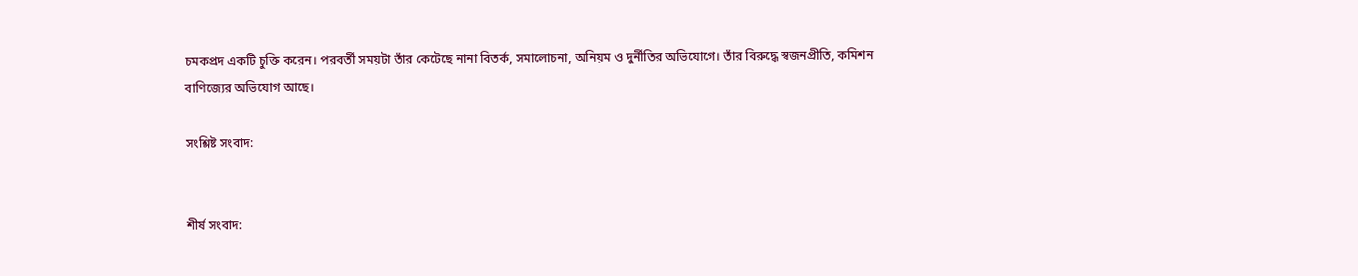চমকপ্রদ একটি চুক্তি করেন। পরবর্তী সময়টা তাঁর কেটেছে নানা বিতর্ক, সমালোচনা, অনিয়ম ও দুর্নীতির অভিযোগে। তাঁর বিরুদ্ধে স্বজনপ্রীতি, কমিশন বাণিজ্যের অভিযোগ আছে।

সংশ্লিষ্ট সংবাদ:


শীর্ষ সংবাদ: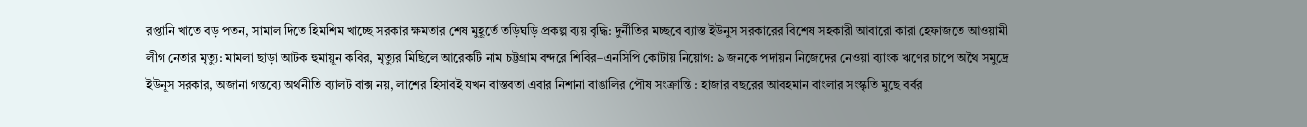রপ্তানি খাতে বড় পতন, সামাল দিতে হিমশিম খাচ্ছে সরকার ক্ষমতার শেষ মুহূর্তে তড়িঘড়ি প্রকল্প ব্যয় বৃদ্ধি: দুর্নীতির মচ্ছবে ব্যাস্ত ইউনুস সরকারের বিশেষ সহকারী আবারো কারা হেফাজতে আওয়ামী লীগ নেতার মৃত্যু: মামলা ছাড়া আটক হুমায়ূন কবির, মৃত্যুর মিছিলে আরেকটি নাম চট্টগ্রাম বন্দরে শিবির–এনসিপি কোটায় নিয়োগ: ৯ জনকে পদায়ন নিজেদের নেওয়া ব্যাংক ঋণের চাপে অথৈ সমুদ্রে ইউনূস সরকার, অজানা গন্তব্যে অর্থনীতি ব্যালট বাক্স নয়, লাশের হিসাবই যখন বাস্তবতা এবার নিশানা বাঙালির পৌষ সংক্রান্তি : হাজার বছরের আবহমান বাংলার সংস্কৃতি মুছে বর্বর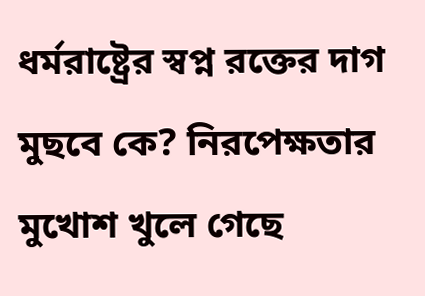ধর্মরাষ্ট্রের স্বপ্ন রক্তের দাগ মুছবে কে? নিরপেক্ষতার মুখোশ খুলে গেছে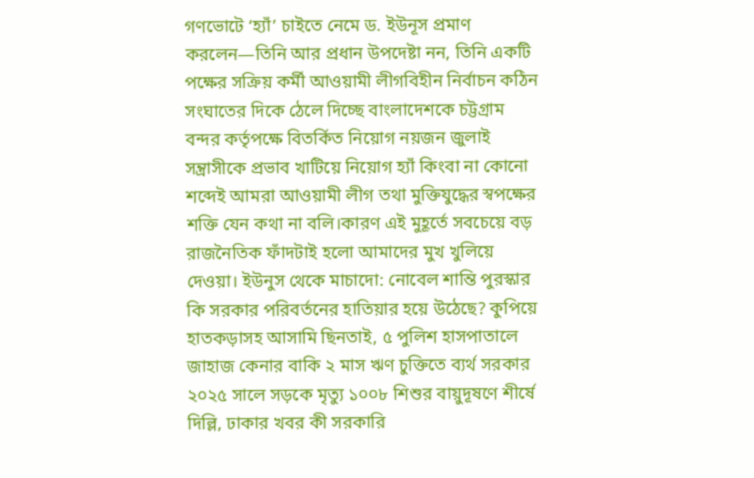গণভোটে ‘হ্যাঁ’ চাইতে নেমে ড. ইউনূস প্রমাণ করলেন—তিনি আর প্রধান উপদেষ্টা নন, তিনি একটি পক্ষের সক্রিয় কর্মী আওয়ামী লীগবিহীন নির্বাচন কঠিন সংঘাতের দিকে ঠেলে দিচ্ছে বাংলাদেশকে চট্টগ্রাম বন্দর কর্তৃপক্ষে বিতর্কিত নিয়োগ নয়জন জুলাই সন্ত্রাসীকে প্রভাব খাটিয়ে নিয়োগ হ্যাঁ কিংবা না কোনো শব্দেই আমরা আওয়ামী লীগ তথা মুক্তিযুদ্ধের স্বপক্ষের শক্তি যেন কথা না বলি।কারণ এই মুহূর্তে সবচেয়ে বড় রাজনৈতিক ফাঁদটাই হলো আমাদের মুখ খুলিয়ে দেওয়া। ইউনুস থেকে মাচাদো: নোবেল শান্তি পুরস্কার কি সরকার পরিবর্তনের হাতিয়ার হয়ে উঠেছে? কুপিয়ে হাতকড়াসহ আসামি ছিনতাই, ৫ পুলিশ হাসপাতালে জাহাজ কেনার বাকি ২ মাস ঋণ চুক্তিতে ব্যর্থ সরকার ২০২৫ সালে সড়কে মৃত্যু ১০০৮ শিশুর বায়ুদূষণে শীর্ষে দিল্লি, ঢাকার খবর কী সরকারি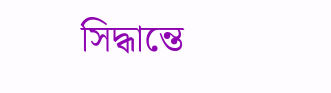সিদ্ধান্তে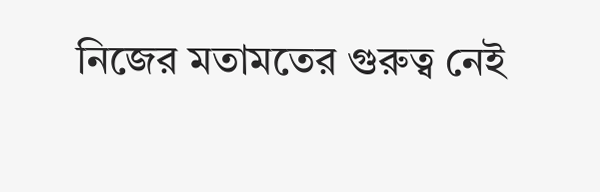নিজের মতামতের গুরুত্ব নেই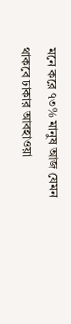মনে করে ৭৩% মানুষ আজ যেমন থাকবে ঢাকার আবহাওয়া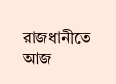রাজধানীতে আজ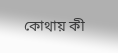কোথায় কী